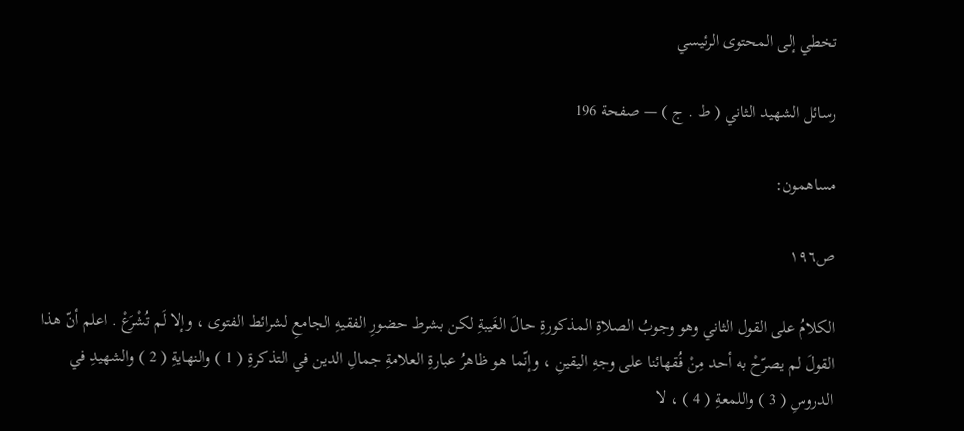تخطي إلى المحتوى الرئيسي

رسائل الشهيد الثاني ( ط . ج ) — صفحة 196

مساهمون:

ص١٩٦

الكلامُ على القول الثاني وهو وجوبُ الصلاةِ المذكورةِ حالَ الغَيبةِ لكن بشرط حضورِ الفقيهِ الجامعِ لشرائط الفتوى ، وإلا لَم تُشْرَعْ . اعلم أنّ هذا القولَ لم يصرّحْ به أحد مِنْ فُقهائنا على وجهِ اليقينِ ، وإنّما هو ظاهرُ عبارةِ العلامةِ جمالِ الدين في التذكرةِ ( 1 ) والنهايةِ ( 2 ) والشهيدِ في الدروسِ ( 3 ) واللمعةِ ( 4 ) ، لا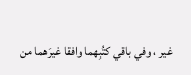غير ، وفي باقي كتُبِهما وافقا غيرَهما من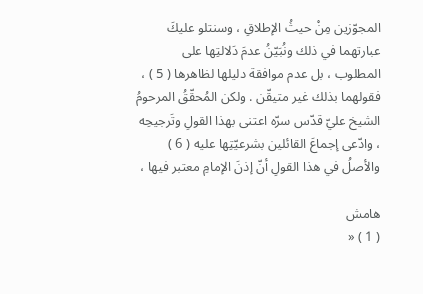المجوّزين مِنْ حيثُ الإطلاقِ ، وسنتلو عليكَ عبارتهما في ذلك ونُبَيّنُ عدمَ دَلالتِها على المطلوب ، بل عدم موافقة دليلها لظاهرها ( 5 ) ، فقولهما بذلك غير متيقّن . ولكن المُحقّقُ المرحومُ الشيخ عليّ قدّس سرّه اعتنى بهذا القولِ وتَرجيحِه ، وادّعى إجماعَ القائلين بشرعيّتِها عليه ( 6 ) والأصلُ في هذا القولِ أنّ إذنَ الإمامِ معتبر فيها ،

هامش
( 1 ) «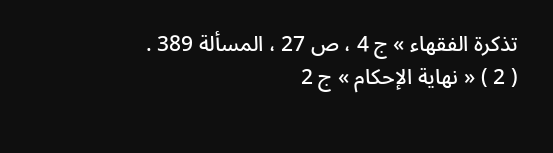تذكرة الفقهاء » ج 4 ، ص 27 ، المسألة 389 .
( 2 ) « نهاية الإحكام » ج 2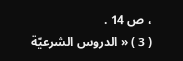، ص 14 .
( 3 ) « الدروس الشرعيّة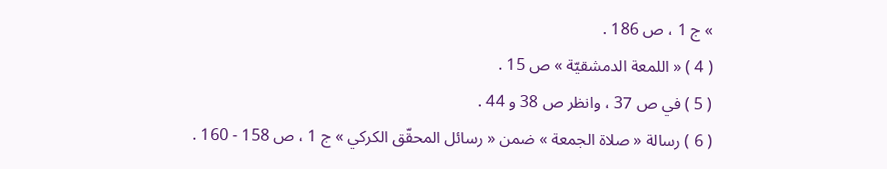» ج 1 ، ص 186 .
( 4 ) « اللمعة الدمشقيّة » ص 15 .
( 5 ) في ص 37 ، وانظر ص 38 و 44 .
( 6 ) رسالة « صلاة الجمعة » ضمن « رسائل المحقّق الكركي » ج 1 ، ص 158 - 160 .